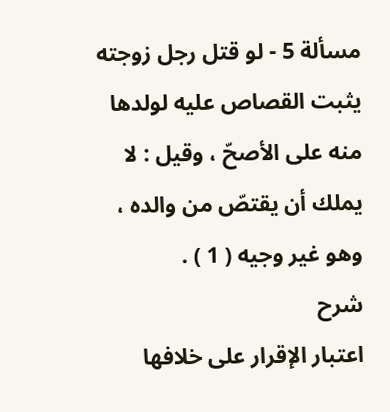مسألة 5 - لو قتل رجل زوجته يثبت القصاص عليه لولدها منه على الأصحّ ، وقيل : لا يملك أن يقتصّ من والده ، وهو غير وجيه ( 1 ) .
شرح
اعتبار الإقرار على خلافها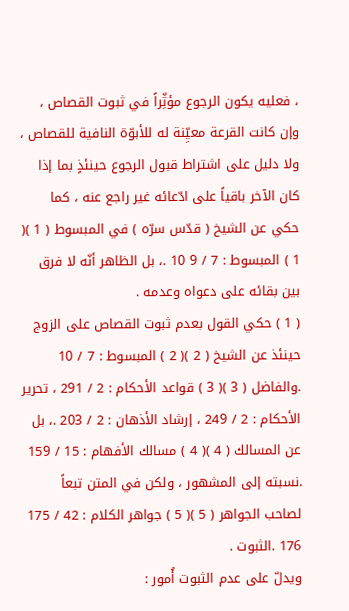، فعليه يكون الرجوع مؤثِّراً في ثبوت القصاص ، وإن كانت القرعة معيِّنة له للأبوّة النافية للقصاص ، ولا دليل على اشتراط قبول الرجوع حينئذٍ بما إذا كان الآخر باقياً على ادّعائه غير راجع عنه ، كما حكي عن الشيخ ( قدّس سرّه ) في المبسوط ( 1 )( 1 ) المبسوط : 7 / 9 10 .، بل الظاهر أنّه لا فرق بين بقائه على دعواه وعدمه .
( 1 ) حكي القول بعدم ثبوت القصاص على الزوج حينئذ عن الشيخ ( 2 )( 2 ) المبسوط : 7 / 10 .والفاضل ( 3 )( 3 ) قواعد الأحكام : 2 / 291 ، تحرير الأحكام : 2 / 249 ، إرشاد الأذهان : 2 / 203 .، بل عن المسالك ( 4 )( 4 ) مسالك الأفهام : 15 / 159 .نسبته إلى المشهور ، ولكن في المتن تبعاً لصاحب الجواهر ( 5 )( 5 ) جواهر الكلام : 42 / 175 176 .الثبوت .
ويدلّ على عدم الثبوت أُمور :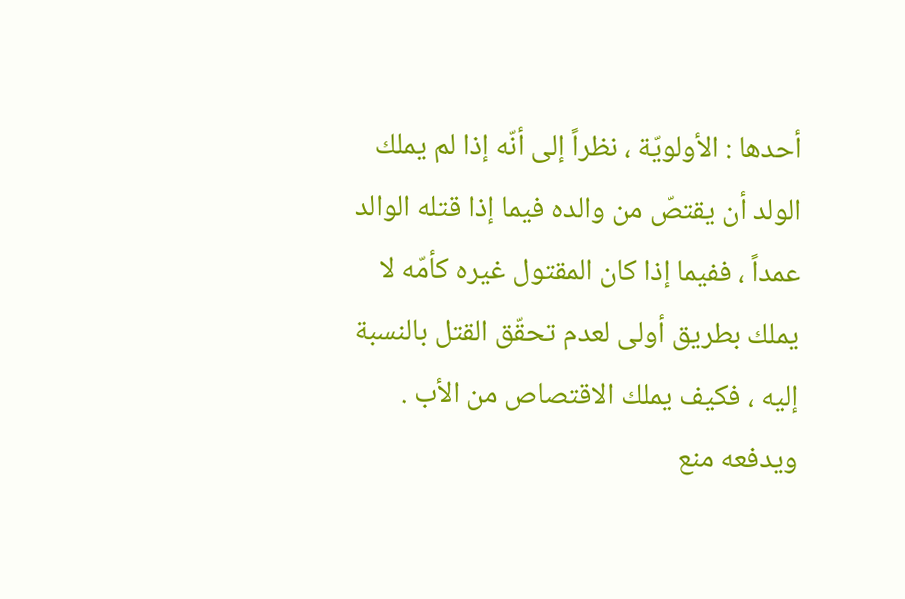أحدها : الأولويّة ، نظراً إلى أنّه إذا لم يملك الولد أن يقتصّ من والده فيما إذا قتله الوالد عمداً ، ففيما إذا كان المقتول غيره كأمّه لا يملك بطريق أولى لعدم تحقّق القتل بالنسبة إليه ، فكيف يملك الاقتصاص من الأب .
ويدفعه منع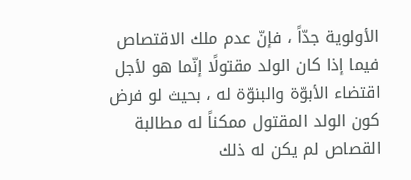الأولوية جدّاً ، فإنّ عدم ملك الاقتصاص فيما إذا كان الولد مقتولًا إنّما هو لأجل اقتضاء الأبوّة والبنوّة له ، بحيث لو فرض كون الولد المقتول ممكناً له مطالبة القصاص لم يكن له ذلك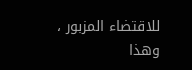للاقتضاء المزبور ، وهذا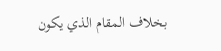بخلاف المقام الذي يكون